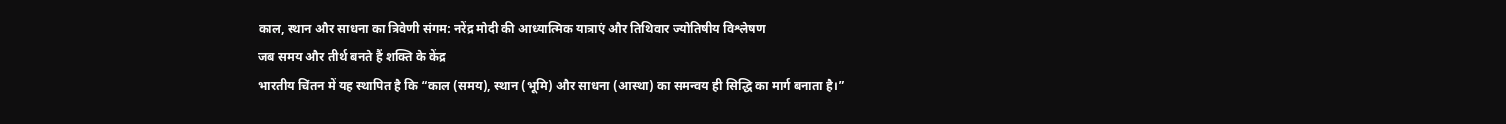काल, स्थान और साधना का त्रिवेणी संगम: नरेंद्र मोदी की आध्यात्मिक यात्राएं और तिथिवार ज्योतिषीय विश्लेषण
जब समय और तीर्थ बनते हैं शक्ति के केंद्र
भारतीय चिंतन में यह स्थापित है कि “काल (समय), स्थान (भूमि) और साधना (आस्था) का समन्वय ही सिद्धि का मार्ग बनाता है।”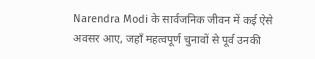Narendra Modi के सार्वजनिक जीवन में कई ऐसे अवसर आए, जहाँ महत्वपूर्ण चुनावों से पूर्व उनकी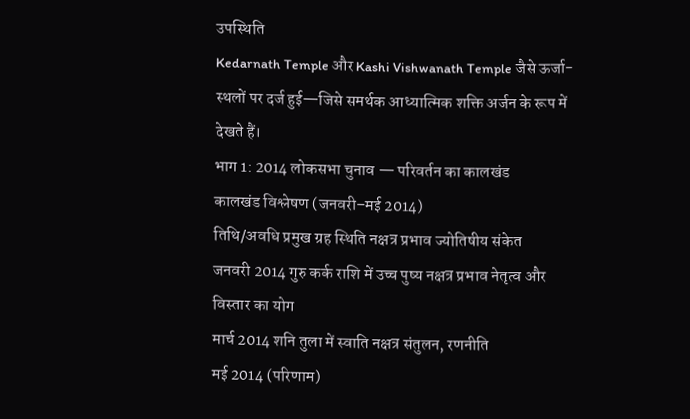उपस्थिति
Kedarnath Temple और Kashi Vishwanath Temple जैसे ऊर्जा-स्थलों पर दर्ज हुई—जिसे समर्थक आध्यात्मिक शक्ति अर्जन के रूप में देखते हैं।
भाग 1: 2014 लोकसभा चुनाव — परिवर्तन का कालखंड
कालखंड विश्लेषण (जनवरी–मई 2014)
तिथि/अवधि प्रमुख ग्रह स्थिति नक्षत्र प्रभाव ज्योतिषीय संकेत
जनवरी 2014 गुरु कर्क राशि में उच्च पुष्य नक्षत्र प्रभाव नेतृत्व और विस्तार का योग
मार्च 2014 शनि तुला में स्वाति नक्षत्र संतुलन, रणनीति
मई 2014 (परिणाम)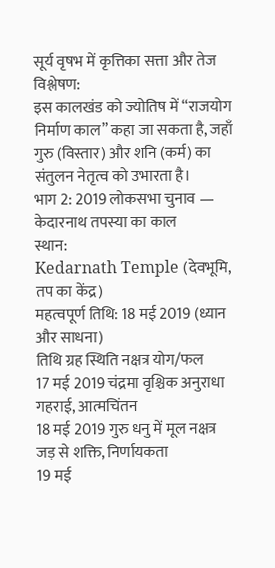सूर्य वृषभ में कृत्तिका सत्ता और तेज
विश्लेषण:
इस कालखंड को ज्योतिष में “राजयोग निर्माण काल” कहा जा सकता है, जहाँ गुरु (विस्तार) और शनि (कर्म) का संतुलन नेतृत्व को उभारता है।
भाग 2: 2019 लोकसभा चुनाव — केदारनाथ तपस्या का काल
स्थान:
Kedarnath Temple (देवभूमि, तप का केंद्र)
महत्वपूर्ण तिथि: 18 मई 2019 (ध्यान और साधना)
तिथि ग्रह स्थिति नक्षत्र योग/फल
17 मई 2019 चंद्रमा वृश्चिक अनुराधा गहराई, आत्मचिंतन
18 मई 2019 गुरु धनु में मूल नक्षत्र जड़ से शक्ति, निर्णायकता
19 मई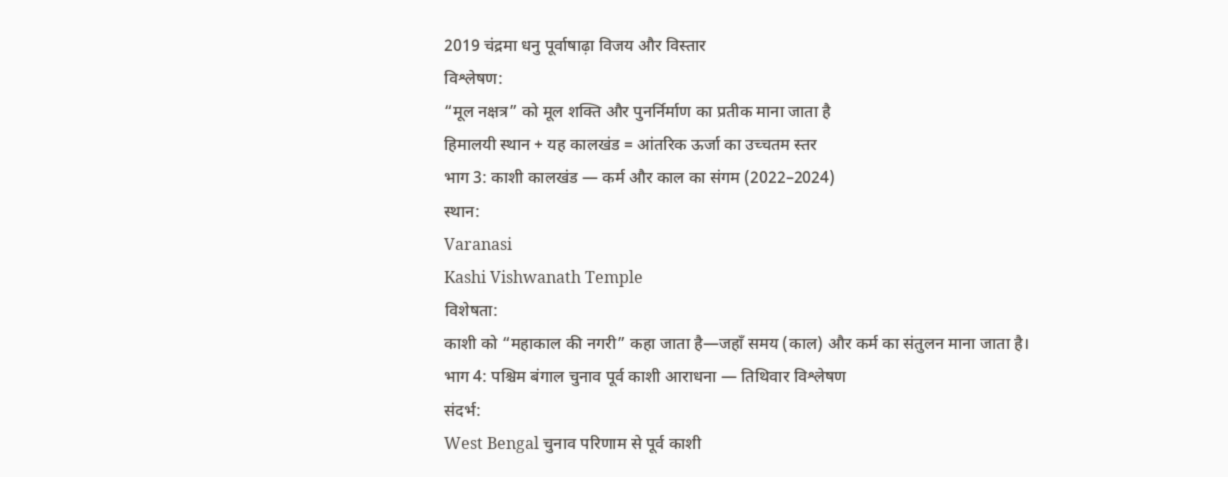2019 चंद्रमा धनु पूर्वाषाढ़ा विजय और विस्तार
विश्लेषण:
“मूल नक्षत्र” को मूल शक्ति और पुनर्निर्माण का प्रतीक माना जाता है
हिमालयी स्थान + यह कालखंड = आंतरिक ऊर्जा का उच्चतम स्तर
भाग 3: काशी कालखंड — कर्म और काल का संगम (2022–2024)
स्थान:
Varanasi
Kashi Vishwanath Temple
विशेषता:
काशी को “महाकाल की नगरी” कहा जाता है—जहाँ समय (काल) और कर्म का संतुलन माना जाता है।
भाग 4: पश्चिम बंगाल चुनाव पूर्व काशी आराधना — तिथिवार विश्लेषण
संदर्भ:
West Bengal चुनाव परिणाम से पूर्व काशी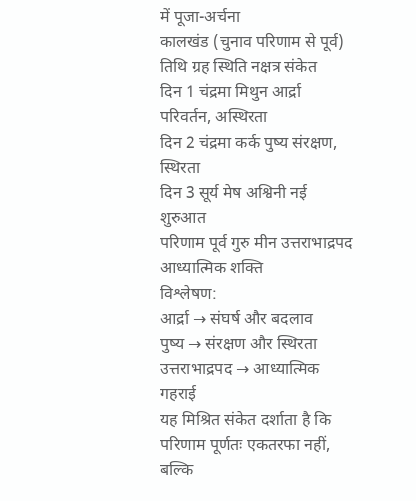में पूजा-अर्चना
कालखंड (चुनाव परिणाम से पूर्व)
तिथि ग्रह स्थिति नक्षत्र संकेत
दिन 1 चंद्रमा मिथुन आर्द्रा परिवर्तन, अस्थिरता
दिन 2 चंद्रमा कर्क पुष्य संरक्षण, स्थिरता
दिन 3 सूर्य मेष अश्विनी नई शुरुआत
परिणाम पूर्व गुरु मीन उत्तराभाद्रपद आध्यात्मिक शक्ति
विश्लेषण:
आर्द्रा → संघर्ष और बदलाव
पुष्य → संरक्षण और स्थिरता
उत्तराभाद्रपद → आध्यात्मिक गहराई
यह मिश्रित संकेत दर्शाता है कि परिणाम पूर्णतः एकतरफा नहीं, बल्कि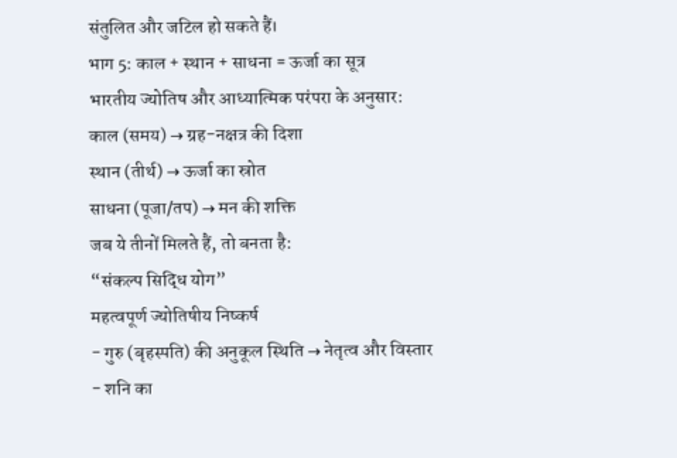संतुलित और जटिल हो सकते हैं।
भाग 5: काल + स्थान + साधना = ऊर्जा का सूत्र
भारतीय ज्योतिष और आध्यात्मिक परंपरा के अनुसार:
काल (समय) → ग्रह-नक्षत्र की दिशा
स्थान (तीर्थ) → ऊर्जा का स्रोत
साधना (पूजा/तप) → मन की शक्ति
जब ये तीनों मिलते हैं, तो बनता है:
“संकल्प सिद्धि योग”
महत्वपूर्ण ज्योतिषीय निष्कर्ष
- गुरु (बृहस्पति) की अनुकूल स्थिति → नेतृत्व और विस्तार
- शनि का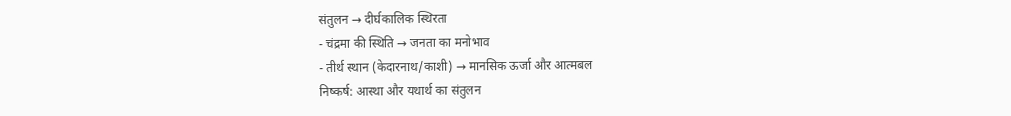संतुलन → दीर्घकालिक स्थिरता
- चंद्रमा की स्थिति → जनता का मनोभाव
- तीर्थ स्थान (केदारनाथ/काशी) → मानसिक ऊर्जा और आत्मबल
निष्कर्ष: आस्था और यथार्थ का संतुलन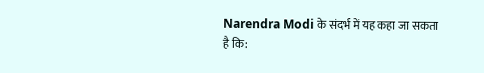Narendra Modi के संदर्भ में यह कहा जा सकता है कि: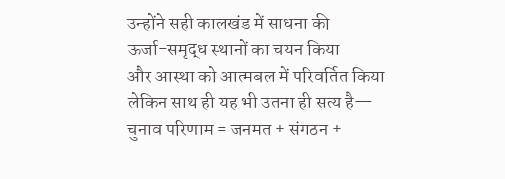उन्होंने सही कालखंड में साधना की
ऊर्जा-समृद्ध स्थानों का चयन किया
और आस्था को आत्मबल में परिवर्तित किया
लेकिन साथ ही यह भी उतना ही सत्य है—
चुनाव परिणाम = जनमत + संगठन +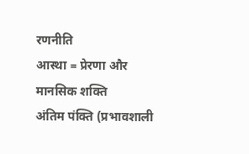रणनीति
आस्था = प्रेरणा और मानसिक शक्ति
अंतिम पंक्ति (प्रभावशाली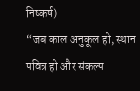निष्कर्ष)
“जब काल अनुकूल हो, स्थान पवित्र हो और संकल्प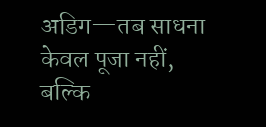अडिग—तब साधना केवल पूजा नहीं, बल्कि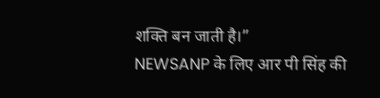शक्ति बन जाती है।”
NEWSANP के लिए आर पी सिंह की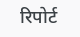रिपोर्ट